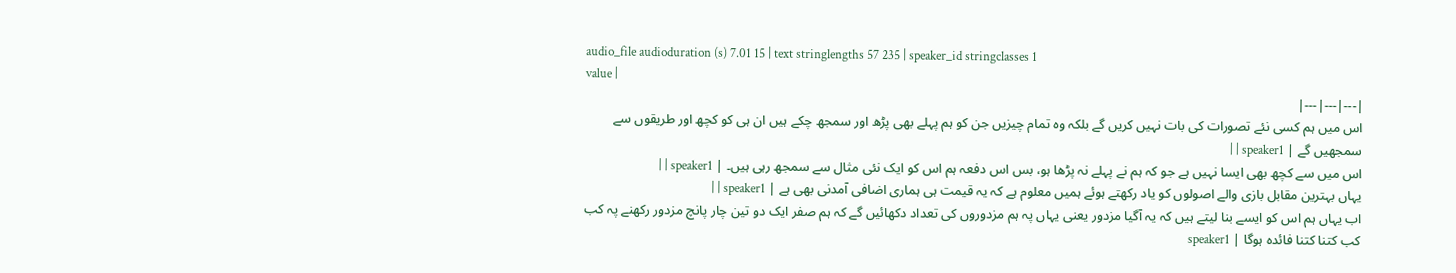audio_file audioduration (s) 7.01 15 | text stringlengths 57 235 | speaker_id stringclasses 1
value |
|---|---|---|
اس میں ہم کسی نئے تصورات کی بات نہیں کریں گے بلکہ وہ تمام چیزیں جن کو ہم پہلے بھی پڑھ اور سمجھ چکے ہیں ان ہی کو کچھ اور طریقوں سے سمجھیں گے | speaker1 | |
اس میں سے کچھ بھی ایسا نہیں ہے جو کہ ہم نے پہلے نہ پڑھا ہو، بس اس دفعہ ہم اس کو ایک نئی مثال سے سمجھ رہی ہیں۔ | speaker1 | |
یہاں بہترین مقابل بازی والے اصولوں کو یاد رکھتے ہوئے ہمیں معلوم ہے کہ یہ قیمت ہی ہماری اضافی آمدنی بھی ہے | speaker1 | |
اب یہاں ہم اس کو ایسے بنا لیتے ہیں کہ یہ آگیا مزدور یعنی یہاں پہ ہم مزدوروں کی تعداد دکھائیں گے کہ ہم صفر ایک دو تین چار پانچ مزدور رکھنے پہ کب کب کتنا کتنا فائدہ ہوگا | speaker1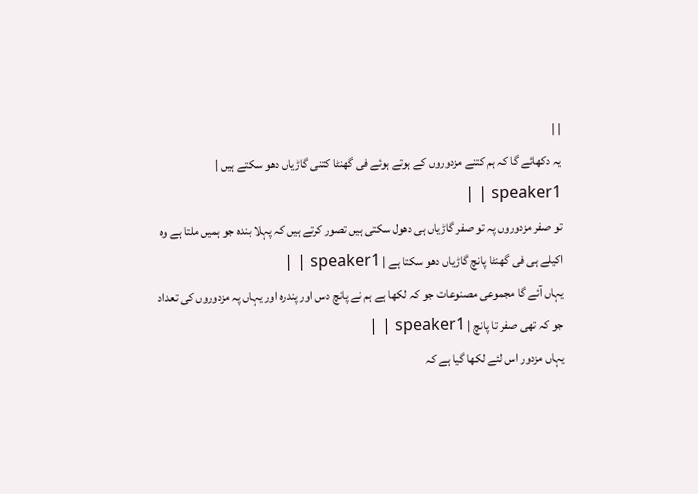| |
یہ دکھائے گا کہ ہم کتنے مزدوروں کے ہوتے ہوئے فی گھنٹا کتنی گاڑیاں دھو سکتے ہیں | speaker1 | |
تو صفر مزدوروں پہ تو صفر گاڑیاں ہی دھول سکتی ہیں تصور کرتے ہیں کہ پہلا بندہ جو ہمیں ملتا ہے وہ اکیلے ہی فی گھنٹا پانچ گاڑیاں دھو سکتا ہے | speaker1 | |
یہاں آئے گا مجموعی مصنوعات جو کہ لکھا ہے ہم نے پانچ دس اور پندرہ اور یہاں پہ مزدوروں کی تعداد جو کہ تھی صفر تا پانچ | speaker1 | |
یہاں مزدور اس لئے لکھا گیا ہے کہ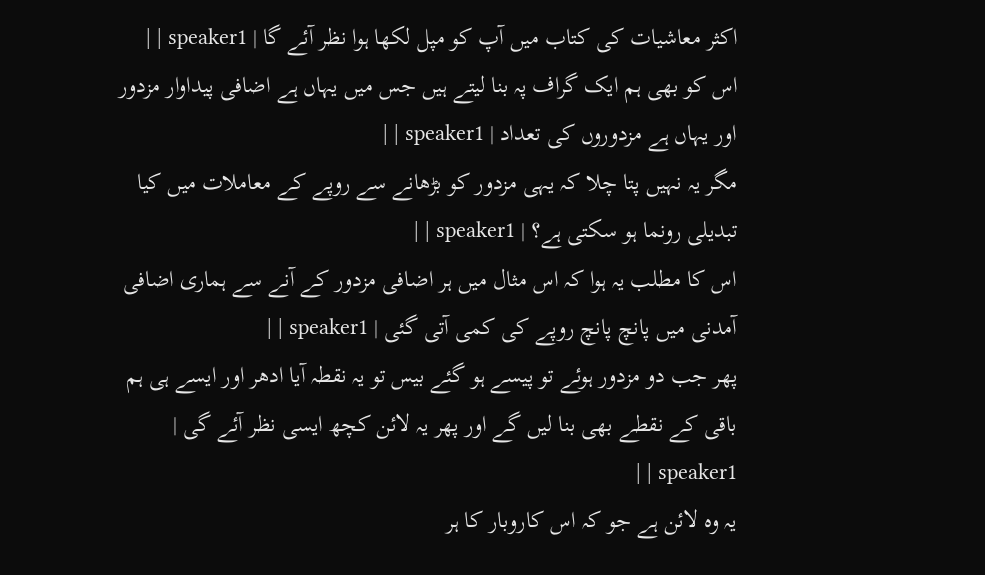اکثر معاشیات کی کتاب میں آپ کو مپل لکھا ہوا نظر آئے گا | speaker1 | |
اس کو بھی ہم ایک گراف پہ بنا لیتے ہیں جس میں یہاں ہے اضافی پیداوار مزدور اور یہاں ہے مزدوروں کی تعداد | speaker1 | |
مگر یہ نہیں پتا چلا کہ یہی مزدور کو بڑھانے سے روپے کے معاملات میں کیا تبدیلی رونما ہو سکتی ہے؟ | speaker1 | |
اس کا مطلب یہ ہوا کہ اس مثال میں ہر اضافی مزدور کے آنے سے ہماری اضافی آمدنی میں پانچ پانچ روپے کی کمی آتی گئی | speaker1 | |
پھر جب دو مزدور ہوئے تو پیسے ہو گئے بیس تو یہ نقطہ آیا ادھر اور ایسے ہی ہم باقی کے نقطے بھی بنا لیں گے اور پھر یہ لائن کچھ ایسی نظر آئے گی | speaker1 | |
یہ وہ لائن ہے جو کہ اس کاروبار کا ہر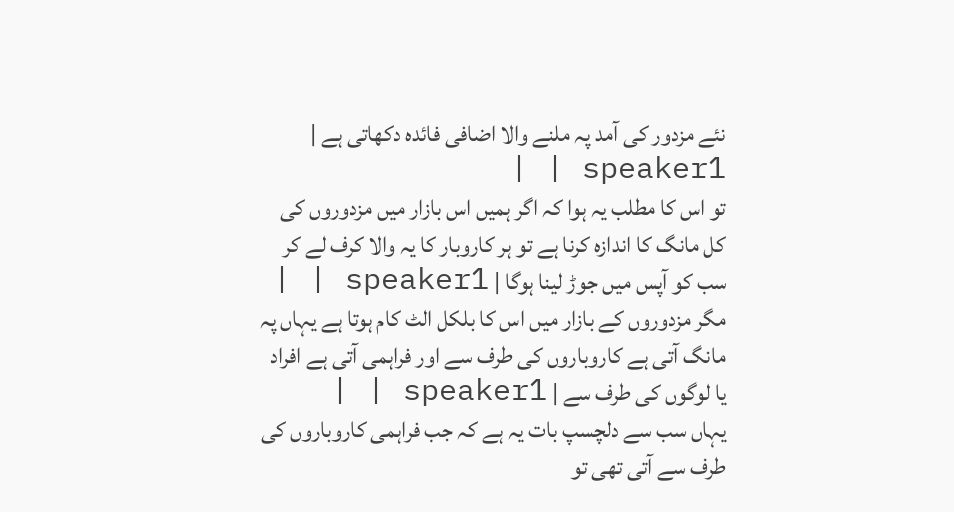نئے مزدور کی آمد پہ ملنے والا اضافی فائدہ دکھاتی ہے | speaker1 | |
تو اس کا مطلب یہ ہوا کہ اگر ہمیں اس بازار میں مزدوروں کی کل مانگ کا اندازہ کرنا ہے تو ہر کاروبار کا یہ والا کرف لے کر سب کو آپس میں جوڑ لینا ہوگا | speaker1 | |
مگر مزدوروں کے بازار میں اس کا بلکل الٹ کام ہوتا ہے یہاں پہ مانگ آتی ہے کاروباروں کی طرف سے اور فراہمی آتی ہے افراد یا لوگوں کی طرف سے | speaker1 | |
یہاں سب سے دلچسپ بات یہ ہے کہ جب فراہمی کاروباروں کی طرف سے آتی تھی تو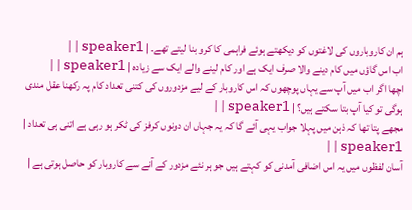ہم ان کاروباروں کی لاغتوں کو دیکھتے ہوئے فراہمی کا کرو بنا لیتے تھے۔ | speaker1 | |
اب اس گاؤں میں کام دینے والا صرف ایک ہے اور کام لینے والے ایک سے زیادہ | speaker1 | |
اچھا اگر اب میں آپ سے یہاں پوچھوں کہ اس کاروبار کے لیے مزدوروں کی کتنی تعداد کام پہ رکھنا عقل مندی ہوگی تو کیا آپ بتا سکتے ہیں؟ | speaker1 | |
مجھے پتا تھا کہ ذہن میں پہلا جواب یہی آئے گا کہ یہ جہاں ان دونوں کرفز کی ٹکر ہو رہی ہے اتنی ہی تعداد | speaker1 | |
آسان لفظوں میں یہ اس اضافی آمدنی کو کہتے ہیں جو ہر نئے مزدور کے آنے سے کاروبار کو حاصل ہوتی ہے |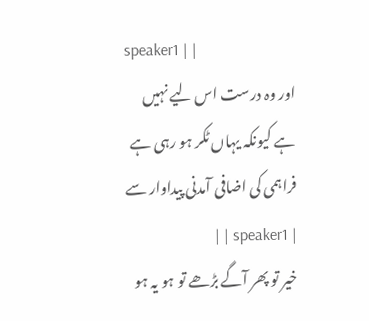speaker1 | |
اور وہ درست اس لیے نہیں ہے کیونکہ یہاں ٹکر ہو رہی ہے فراہمی کی اضافی آمدنی پیداوار سے | speaker1 | |
خیر تو پھر آگے بڑھے تو ہو یہ ہو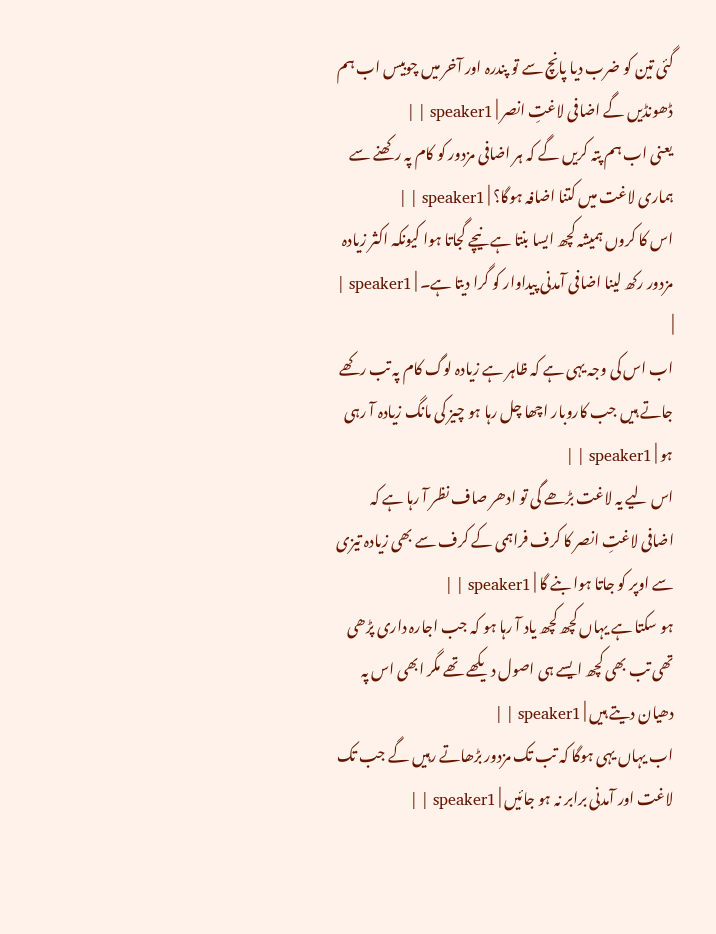گئی تین کو ضرب دیا پانچ سے تو پندرہ اور آخر میں چوبیس اب ہم ڈھونڈیں گے اضافی لاغتِ انصر | speaker1 | |
یعنی اب ہم پتہ کریں گے کہ ہر اضافی مزدور کو کام پہ رکھنے سے ہماری لاغت میں کتنا اضافہ ہوگا؟ | speaker1 | |
اس کا کروں ہمیشہ کچھ ایسا بنتا ہے نیچے گجاتا ہوا کیونکہ اکثر زیادہ مزدور رکھ لینا اضافی آمدنی پیداوار کو گرا دیتا ہے۔ | speaker1 | |
اب اس کی وجہ یہی ہے کہ ظاہر ہے زیادہ لوگ کام پہ تب رکھے جاتے ہیں جب کاروبار اچھا چل رہا ہو چیز کی مانگ زیادہ آ رہی ہو | speaker1 | |
اس لیے یہ لاغت بڑھے گی تو ادھر صاف نظر آ رہا ہے کہ اضافی لاغتِ انصر کا کرف فراہمی کے کرف سے بھی زیادہ تیزی سے اوپر کو جاتا ہوا بنے گا | speaker1 | |
ہو سکتا ہے یہاں کچھ کچھ یاد آ رہا ہو کہ جب اجارہ داری پڑھی تھی تب بھی کچھ ایسے ہی اصول دیکھے تھے مگر ابھی اس پہ دھیان دیتے ہیں | speaker1 | |
اب یہاں یہی ہوگا کہ تب تک مزدور بڑھاتے رہیں گے جب تک لاغت اور آمدنی برابر نہ ہو جائیں | speaker1 | |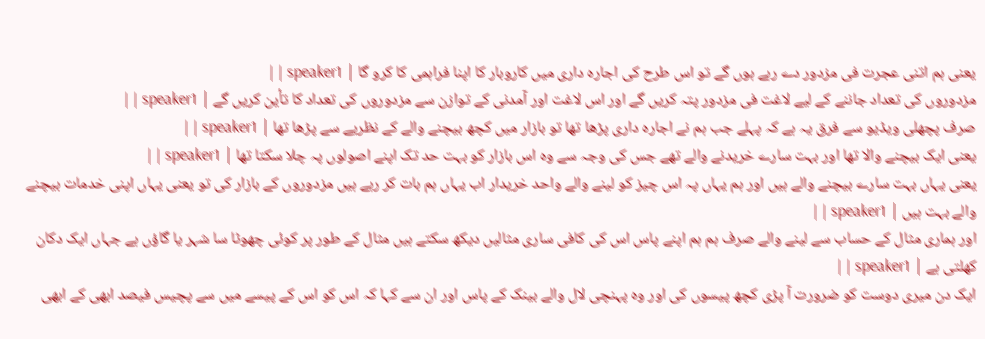یعنی ہم اتنی عجرت فی مزدور دے رہے ہوں گے تو اس طرح کی اجارہ داری میں کاروبار کا اپنا فراہمی کا کرو گا | speaker1 | |
مزدوروں کی تعداد جاننے کے لیے لاغت فی مزدور پتہ کریں گے اور اس لاغت اور آمدنی کے توازن سے مزدوروں کی تعداد کا تأین کریں گے | speaker1 | |
صرف پچھلی ویڈیو سے فرق یہ ہے کہ پہلے جب ہم نے اجارہ داری پڑھا تھا تو بازار میں کچھ بیچنے والے کے نظریے سے پڑھا تھا | speaker1 | |
یعنی ایک بیچنے والا تھا اور بہت سارے خریدنے والے تھے جس کی وجہ سے وہ اس بازار کو بہت حد تک اپنے اصولوں پہ چلا سکتا تھا | speaker1 | |
یعنی یہاں بہت سارے بیچنے والے ہیں اور ہم یہاں پہ اس چیز کو لینے والے واحد خریدار اب یہاں ہم بات کر رہے ہیں مزدوروں کے بازار کی تو یعنی یہاں اپنی خدمات بیچنے والے بہت ہیں | speaker1 | |
اور ہماری مثال کے حساب سے لینے والے صرف ہم ہم اپنے پاس اس کی کافی ساری مثالیں دیکھ سکتے ہیں مثال کے طور پر کوئی چھوٹا سا شہر یا گاؤں ہے جہاں ایک دکان کھلتی ہے | speaker1 | |
ایک دن میری دوست کو ضرورت آ پڑی کچھ پیسوں کی اور وہ پہنچی لال والے بینک کے پاس اور ان سے کہا کہ اس کو اس کے پیسے میں سے پچیس فیصد ابھی کے ابھی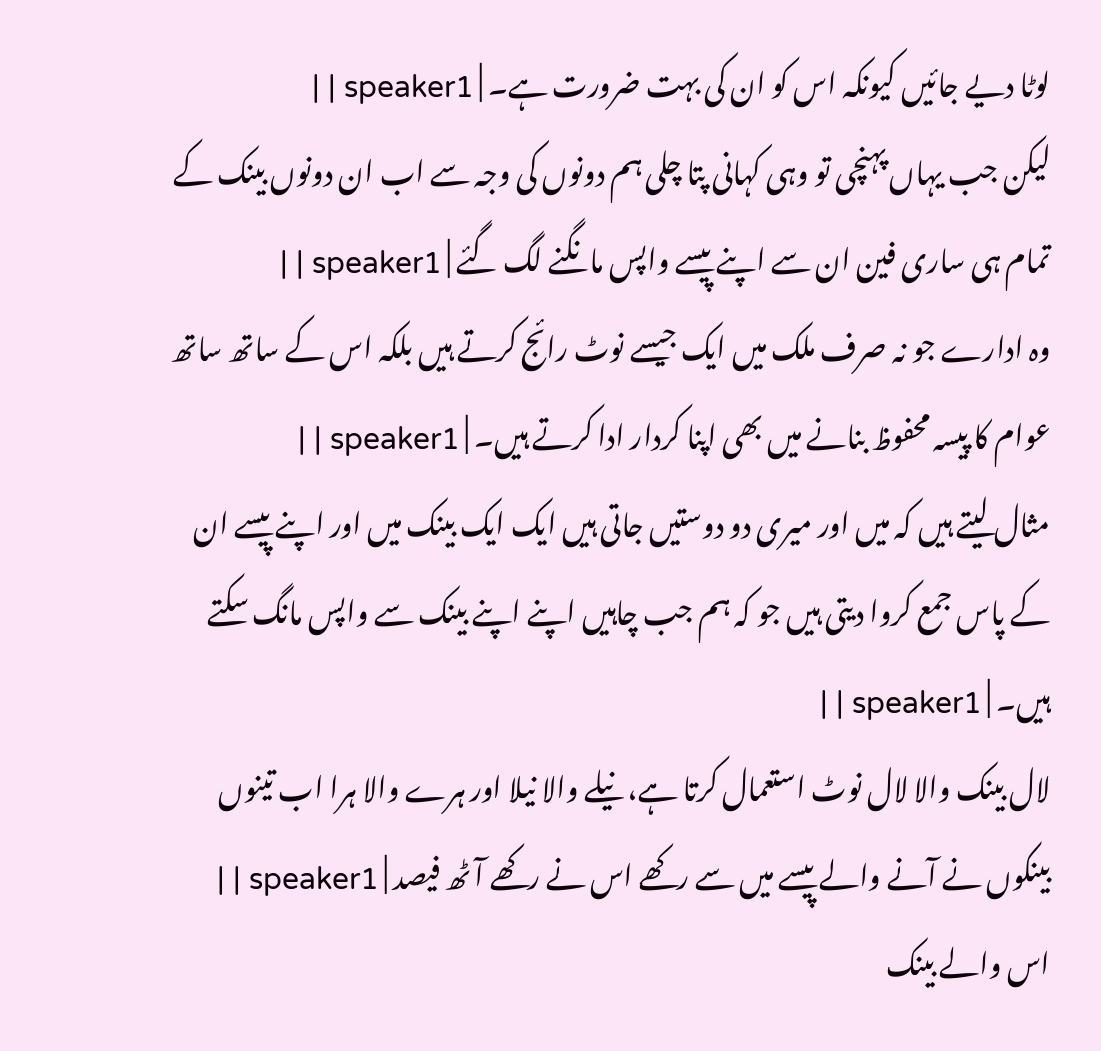لوٹا دیے جائیں کیونکہ اس کو ان کی بہت ضرورت ہے۔ | speaker1 | |
لیکن جب یہاں پہنچی تو وہی کہانی پتا چلی ہم دونوں کی وجہ سے اب ان دونوں بینک کے تمام ہی ساری فین ان سے اپنے پیسے واپس مانگنے لگ گئے | speaker1 | |
وہ ادارے جو نہ صرف ملک میں ایک جیسے نوٹ رائج کرتے ہیں بلکہ اس کے ساتھ ساتھ عوام کا پیسہ محفوظ بنانے میں بھی اپنا کردار ادا کرتے ہیں۔ | speaker1 | |
مثال لیتے ہیں کہ میں اور میری دو دوستیں جاتی ہیں ایک ایک بینک میں اور اپنے پیسے ان کے پاس جمع کروا دیتی ہیں جو کہ ہم جب چاہیں اپنے اپنے بینک سے واپس مانگ سکتے ہیں۔ | speaker1 | |
لال بینک والا لال نوٹ استعمال کرتا ہے، نیلے والا نیلا اور ہرے والا ہرا اب تینوں بینکوں نے آنے والے پیسے میں سے رکھے اس نے رکھے آٹھ فیصد | speaker1 | |
اس والے بینک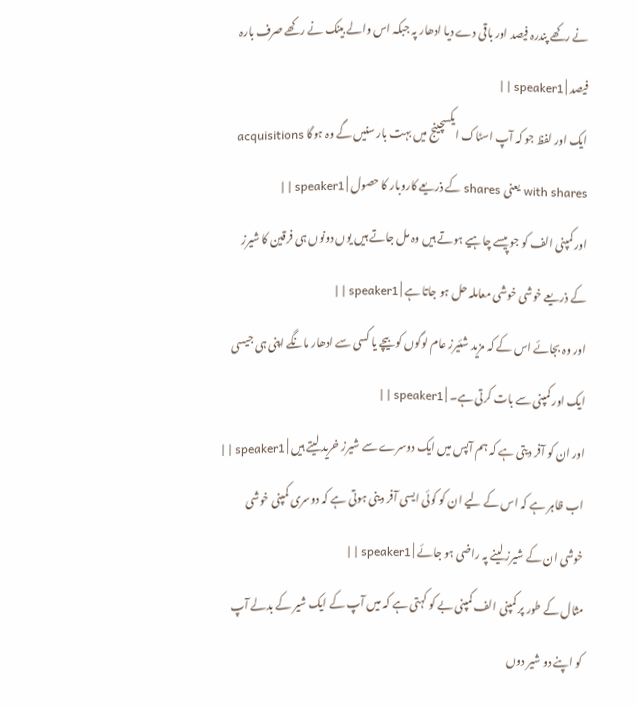نے رکھے پندرہ فیصد اور باقی دے دیا ادھار پہ جبکہ اس والے بینک نے رکھے صرف بارہ فیصد | speaker1 | |
ایک اور لفظ جو کہ آپ اسٹاک ایکسچینج میں بہت بار سنیں گے وہ ہوگا acquisitions with shares یعنی shares کے ذریعے کاروبار کا حصول | speaker1 | |
اور کمپنی الف کو جو پیسے چاہیے ہوتے ہیں وہ مل جاتے ہیں یوں دونوں ہی فرقین کا شیرز کے ذریعے خوشی خوشی معاملہ حل ہو جاتا ہے | speaker1 | |
اور وہ بجائے اس کے کہ مزید شئیرز عام لوگوں کو بیچے یا کسی سے ادھار مانگے اپنی ہی جیسی ایک اور کمپنی سے بات کرتی ہے۔ | speaker1 | |
اور ان کو آفر دیتی ہے کہ ہم آپس میں ایک دوسرے سے شیرز خرید لیتے ہیں | speaker1 | |
اب ظاہر ہے کہ اس کے لیے ان کو کوئی ایسی آفر دینی ہوتی ہے کہ دوسری کمپنی خوشی خوشی ان کے شیرز لینے پہ راضی ہو جائے | speaker1 | |
مثال کے طور پر کمپنی الف کمپنی بے کو کہتی ہے کہ میں آپ کے ایک شیر کے بدلے آپ کو اپنے دو شیر دوں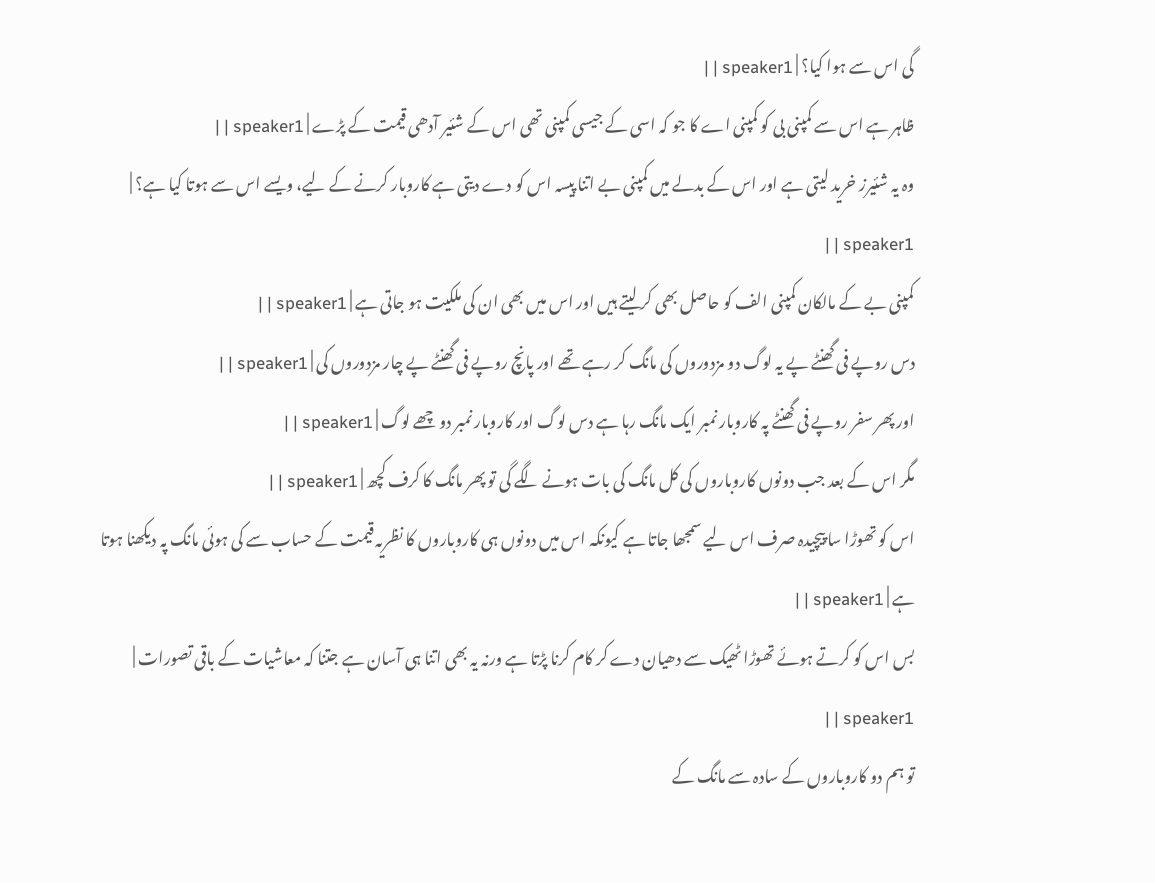گی اس سے ہوا کیا؟ | speaker1 | |
ظاہر ہے اس سے کمپنی بی کو کمپنی اے کا جو کہ اسی کے جیسی کمپنی تھی اس کے شئیر آدھی قیمت کے پڑے | speaker1 | |
وہ یہ شئیرز خرید لیتی ہے اور اس کے بدلے میں کمپنی بے اتنا پیسہ اس کو دے دیتی ہے کاروبار کرنے کے لیے، ویسے اس سے ہوتا کیا ہے؟ | speaker1 | |
کمپنی بے کے مالکان کمپنی الف کو حاصل بھی کر لیتے ہیں اور اس میں بھی ان کی ملکیت ہو جاتی ہے | speaker1 | |
دس روپے فی گھنٹے پے یہ لوگ دو مزدوروں کی مانگ کر رہے تھے اور پانچ روپے فی گھنٹے پے چار مزدوروں کی | speaker1 | |
اور پھر سفر روپے فی گھنٹے پہ کاروبار نمبر ایک مانگ رہا ہے دس لوگ اور کاروبار نمبر دو چھے لوگ | speaker1 | |
مگر اس کے بعد جب دونوں کاروباروں کی کل مانگ کی بات ہونے لگے گی تو پھر مانگ کا کرف کچھ | speaker1 | |
اس کو تھوڑا سا پیچیدہ صرف اس لیے سمجھا جاتا ہے کیونکہ اس میں دونوں ہی کاروباروں کا نظریہ قیمت کے حساب سے کی ہوئی مانگ پہ دیکھنا ہوتا ہے | speaker1 | |
بس اس کو کرتے ہوئے تھوڑا ٹھیک سے دھیان دے کر کام کرنا پڑتا ہے ورنہ یہ بھی اتنا ہی آسان ہے جتنا کہ معاشیات کے باقی تصورات | speaker1 | |
تو ہم دو کاروباروں کے سادہ سے مانگ کے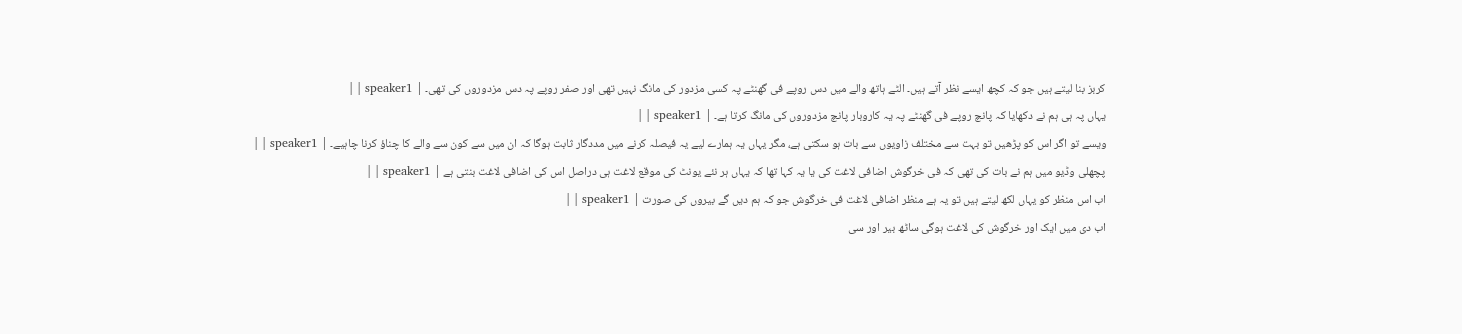کربز بنا لیتے ہیں جو کہ کچھ ایسے نظر آتے ہیں۔ الٹے ہاتھ والے میں دس روپے فی گھنٹے پہ کسی مزدور کی مانگ نہیں تھی اور صفر روپے پہ دس مزدوروں کی تھی۔ | speaker1 | |
یہاں پہ ہی ہم نے دکھایا کہ پانچ روپے فی گھنٹے پہ یہ کاروبار پانچ مزدوروں کی مانگ کرتا ہے۔ | speaker1 | |
ویسے تو اگر اس کو پڑھیں تو بہت سے مختلف زاویوں سے بات ہو سکتی ہے، مگر یہاں یہ ہمارے لیے یہ فیصلہ کرنے میں مددگار ثابت ہوگا کہ ان میں سے کون سے والے کا چناؤ کرنا چاہیے۔ | speaker1 | |
پچھلی وڈیو میں ہم نے بات کی تھی کہ فی خرگوش اضافی لاغت کی یا یہ کہا تھا کہ یہاں ہر نئے یونٹ کی موقع لاغت ہی دراصل اس کی اضافی لاغت بنتی ہے | speaker1 | |
اب اس منظر کو یہاں لکھ لیتے ہیں تو یہ ہے منظر اضافی لاغت فی خرگوش جو کہ ہم دیں گے بیروں کی صورت | speaker1 | |
اب دی میں ایک اور خرگوش کی لاغت ہوگی ساٹھ بیر اور سی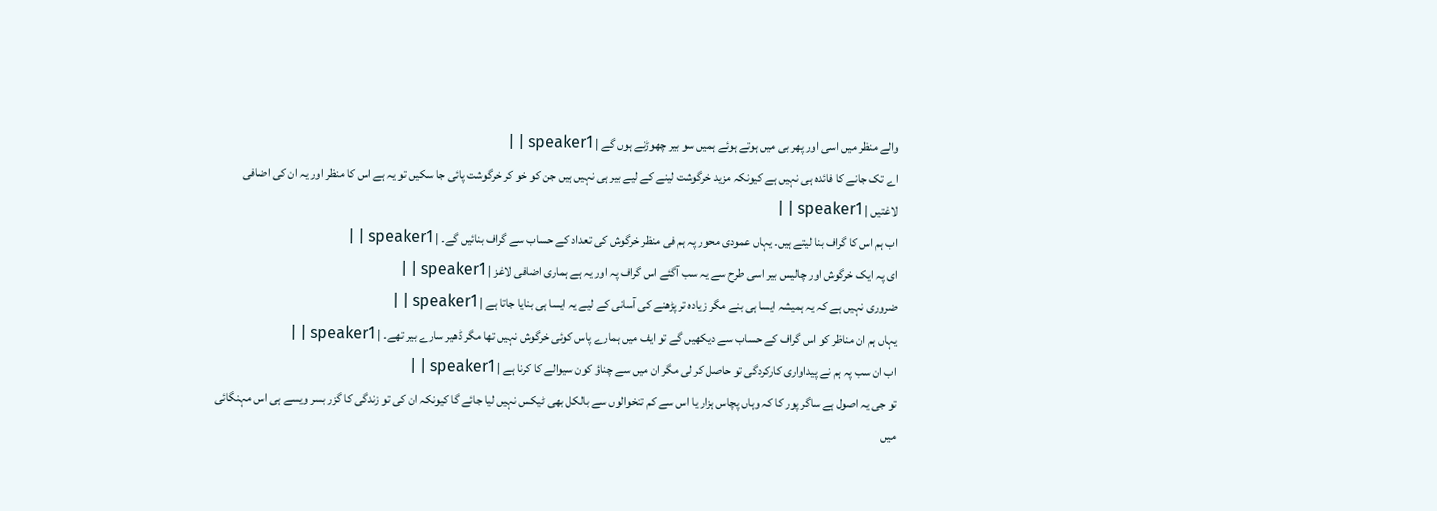والے منظر میں اسی اور پھر بی میں ہوتے ہوئے ہمیں سو بیر چھوڑنے ہوں گے | speaker1 | |
اے تک جانے کا فائدہ ہی نہیں ہے کیونکہ مزید خرگوشت لینے کے لیے بیر ہی نہیں ہیں جن کو خو کر خرگوشت پائی جا سکیں تو یہ ہے اس کا منظر اور یہ ان کی اضافی لاغتیں | speaker1 | |
اب ہم اس کا گراف بنا لیتے ہیں۔ یہاں عمودی محور پہ ہم فی منظر خرگوش کی تعداد کے حساب سے گراف بنائیں گے۔ | speaker1 | |
ای پہ ایک خرگوش اور چالیس بیر اسی طرح سے یہ سب آگئے اس گراف پہ اور یہ ہے ہماری اضافی لاغز | speaker1 | |
ضروری نہیں ہے کہ یہ ہمیشہ ایسا ہی بنے مگر زیادہ تر پڑھنے کی آسانی کے لیے یہ ایسا ہی بنایا جاتا ہے | speaker1 | |
یہاں ہم ان مناظر کو اس گراف کے حساب سے دیکھیں گے تو ایف میں ہمارے پاس کوئی خرگوش نہیں تھا مگر ڈھیر سارے بیر تھے۔ | speaker1 | |
اب ان سب پہ ہم نے پیداواری کارکردگی تو حاصل کر لی مگر ان میں سے چناؤ کون سیوالے کا کرنا ہے | speaker1 | |
تو جی یہ اصول ہے ساگر پور کا کہ وہاں پچاس ہزار یا اس سے کم تنخوالوں سے بالکل بھی ٹیکس نہیں لیا جائے گا کیونکہ ان کی تو زندگی کا گزر بسر ویسے ہی اس مہنگائی میں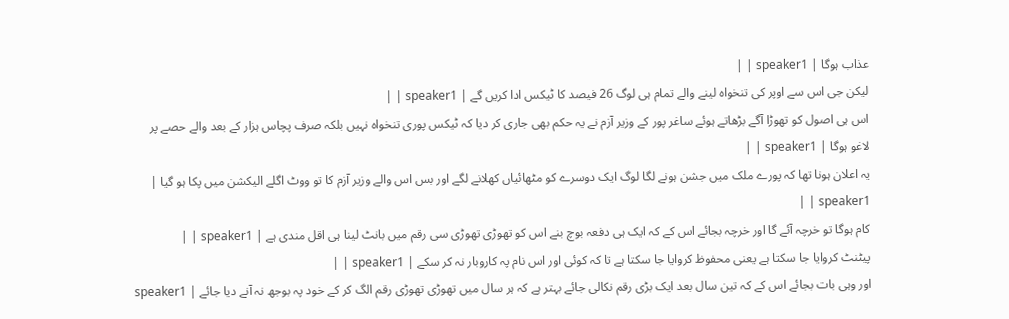عذاب ہوگا | speaker1 | |
لیکن جی اس سے اوپر کی تنخواہ لینے والے تمام ہی لوگ 26 فیصد کا ٹیکس ادا کریں گے | speaker1 | |
اس ہی اصول کو تھوڑا آگے بڑھاتے ہوئے ساغر پور کے وزیر آزم نے یہ حکم بھی جاری کر دیا کہ ٹیکس پوری تنخواہ نہیں بلکہ صرف پچاس ہزار کے بعد والے حصے پر لاغو ہوگا | speaker1 | |
یہ اعلان ہونا تھا کہ پورے ملک میں جشن ہونے لگا لوگ ایک دوسرے کو مٹھائیاں کھلانے لگے اور بس اس والے وزیر آزم کا تو ووٹ اگلے الیکشن میں پکا ہو گیا | speaker1 | |
کام ہوگا تو خرچہ آئے گا اور خرچہ بجائے اس کے کہ ایک ہی دفعہ بوچ بنے اس کو تھوڑی تھوڑی سی رقم میں بانٹ لینا ہی اقل مندی ہے | speaker1 | |
پیٹنٹ کروایا جا سکتا ہے یعنی محفوظ کروایا جا سکتا ہے تا کہ کوئی اور اس نام پہ کاروبار نہ کر سکے | speaker1 | |
اور وہی بات بجائے اس کے کہ تین سال بعد ایک بڑی رقم نکالی جائے بہتر ہے کہ ہر سال میں تھوڑی تھوڑی رقم الگ کر کے خود پہ بوجھ نہ آنے دیا جائے | speaker1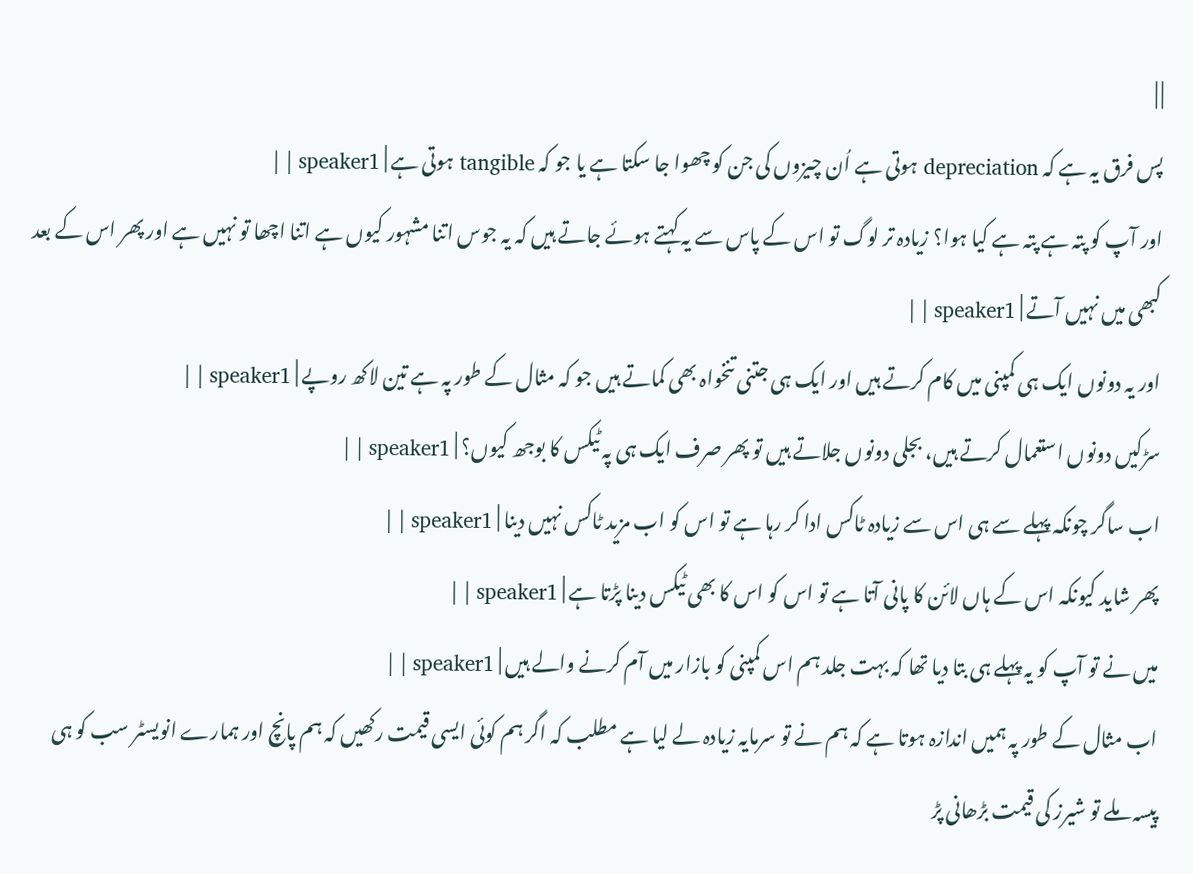| |
پس فرق یہ ہے کہ depreciation ہوتی ہے اُن چیزوں کی جن کو چھوا جا سکتا ہے یا جو کہ tangible ہوتی ہے | speaker1 | |
اور آپ کو پتہ ہے پتہ ہے کیا ہوا؟ زیادہ تر لوگ تو اس کے پاس سے یہ کہتے ہوئے جاتے ہیں کہ یہ جوس اتنا مشہور کیوں ہے اتنا اچھا تو نہیں ہے اور پھر اس کے بعد کبھی میں نہیں آتے | speaker1 | |
اور یہ دونوں ایک ہی کمپنی میں کام کرتے ہیں اور ایک ہی جتنی تنخواہ بھی کماتے ہیں جو کہ مثال کے طور پہ ہے تین لاکھ روپے | speaker1 | |
سڑکیں دونوں استعمال کرتے ہیں، بجلی دونوں جلاتے ہیں تو پھر صرف ایک ہی پہ ٹیکس کا بوجھ کیوں؟ | speaker1 | |
اب ساگر چونکہ پہلے سے ہی اس سے زیادہ ٹاکس ادا کر رہا ہے تو اس کو اب مزید ٹاکس نہیں دینا | speaker1 | |
پھر شاید کیونکہ اس کے ہاں لائن کا پانی آتا ہے تو اس کو اس کا بھی ٹیکس دینا پڑتا ہے | speaker1 | |
میں نے تو آپ کو یہ پہلے ہی بتا دیا تھا کہ بہت جلد ہم اس کمپنی کو بازار میں آم کرنے والے ہیں | speaker1 | |
اب مثال کے طور پہ ہمیں اندازہ ہوتا ہے کہ ہم نے تو سرمایہ زیادہ لے لیا ہے مطلب کہ اگر ہم کوئی ایسی قیمت رکھیں کہ ہم پانچ اور ہمارے انویسٹر سب کو ہی پیسہ ملے تو شیرز کی قیمت بڑھانی پڑ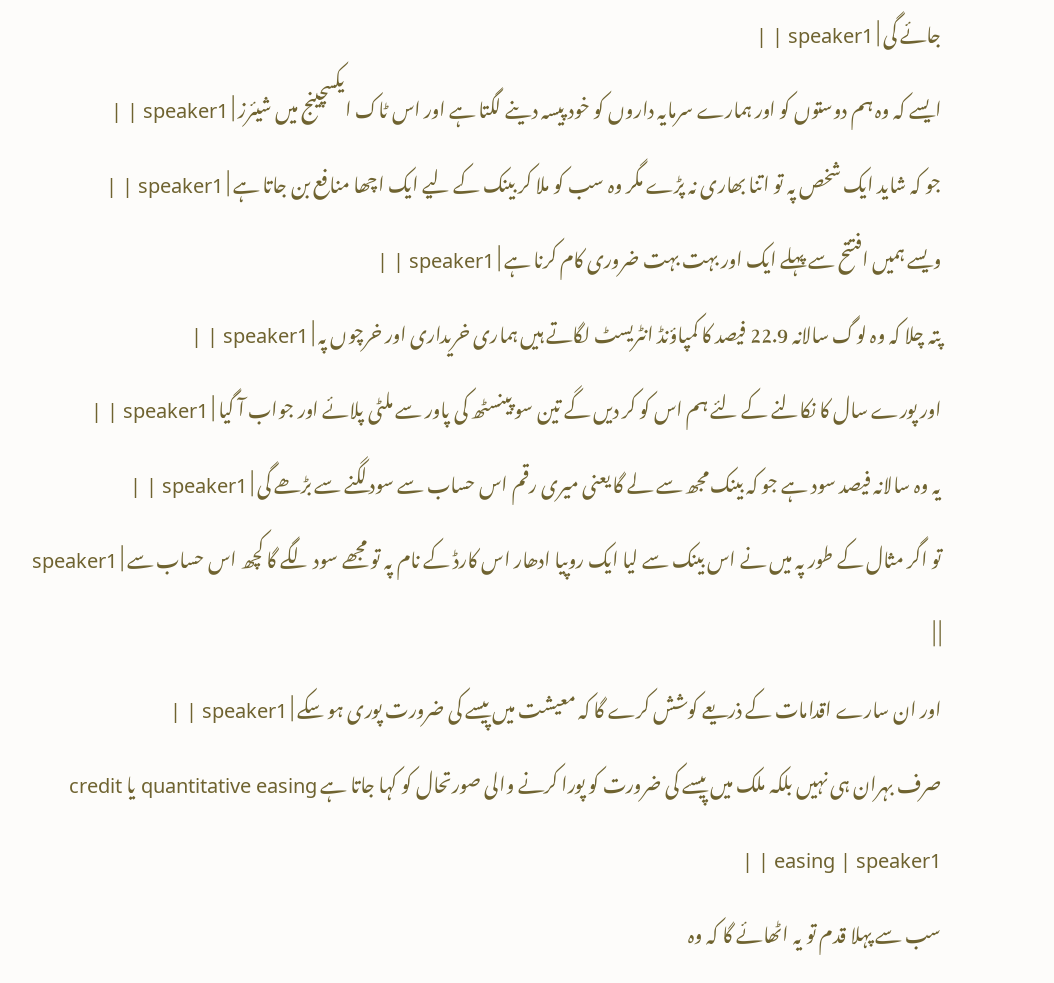جائے گی | speaker1 | |
ایسے کہ وہ ہم دوستوں کو اور ہمارے سرمایہ داروں کو خود پیسہ دینے لگتا ہے اور اس ٹاک ایکسچینج میں شیئرز | speaker1 | |
جو کہ شاید ایک شخص پہ تو اتنا بھاری نہ پڑے مگر وہ سب کو ملا کر بینک کے لیے ایک اچھا منافع بن جاتا ہے | speaker1 | |
ویسے ہمیں افتتح سے پہلے ایک اور بہت بہت ضروری کام کرنا ہے | speaker1 | |
پتہ چلا کہ وہ لوگ سالانہ 22.9 فیصد کا کمپاؤنڈ انٹریسٹ لگاتے ہیں ہماری خریداری اور خرچوں پہ | speaker1 | |
اور پورے سال کا نکالنے کے لئے ہم اس کو کر دیں گے تین سو پینسٹھ کی پاور سے ملٹی پلائے اور جواب آ گیا | speaker1 | |
یہ وہ سالانہ فیصد سود ہے جو کہ بینک مجھ سے لے گا یعنی میری رقم اس حساب سے سود لگنے سے بڑھے گی | speaker1 | |
تو اگر مثال کے طور پہ میں نے اس بینک سے لیا ایک روپیا ادھار اس کارڈ کے نام پہ تو مجھے سود لگے گا کچھ اس حساب سے | speaker1 | |
اور ان سارے اقدامات کے ذریعے کوشش کرے گا کہ معیشت میں پیسے کی ضرورت پوری ہو سکے | speaker1 | |
صرف بہران ہی نہیں بلکہ ملک میں پیسے کی ضرورت کو پورا کرنے والی صورتحال کو کہا جاتا ہے quantitative easing یا credit easing | speaker1 | |
سب سے پہلا قدم تو یہ اٹھائے گا کہ وہ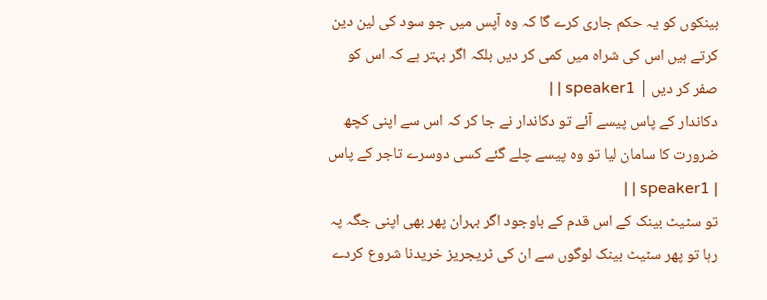بینکوں کو یہ حکم جاری کرے گا کہ وہ آپس میں جو سود کی لین دین کرتے ہیں اس کی شراہ میں کمی کر دیں بلکہ اگر بہتر ہے کہ اس کو صفر کر دیں | speaker1 | |
دکاندار کے پاس پیسے آئے تو دکاندار نے جا کر کہ اس سے اپنی کچھ ضرورت کا سامان لیا تو وہ پیسے چلے گئے کسی دوسرے تاجر کے پاس | speaker1 | |
تو سٹیٹ بینک کے اس قدم کے باوجود اگر بہران پھر بھی اپنی جگہ پہ رہا تو پھر سٹیٹ بینک لوگوں سے ان کی ٹریجریز خریدنا شروع کردے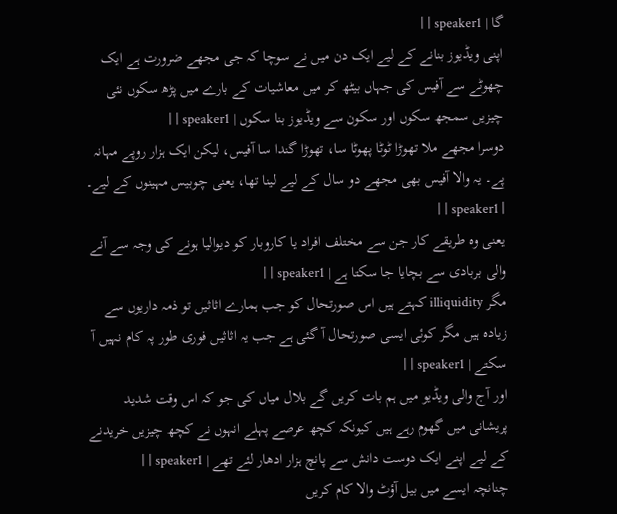گا | speaker1 | |
اپنی ویڈیوز بنانے کے لیے ایک دن میں نے سوچا کہ جی مجھے ضرورت ہے ایک چھوٹے سے آفیس کی جہاں بیٹھ کر میں معاشیات کے بارے میں پڑھ سکوں نئی چیزیں سمجھ سکوں اور سکون سے ویڈیوز بنا سکوں | speaker1 | |
دوسرا مجھے ملا تھوڑا ٹوٹا پھوٹا سا، تھوڑا گندا سا آفیس، لیکن ایک ہزار روپے مہانہ پے۔ یہ والا آفیس بھی مجھے دو سال کے لیے لینا تھا، یعنی چوبیس مہینوں کے لیے۔ | speaker1 | |
یعنی وہ طریقے کار جن سے مختلف افراد یا کاروبار کو دیوالیا ہونے کی وجہ سے آنے والی بربادی سے بچایا جا سکتا ہے | speaker1 | |
مگر illiquidity کہتے ہیں اس صورتحال کو جب ہمارے اثاثیں تو ذمہ داریوں سے زیادہ ہیں مگر کوئی ایسی صورتحال آ گئی ہے جب یہ اثاثیں فوری طور پہ کام نہیں آ سکتے | speaker1 | |
اور آج والی ویڈیو میں ہم بات کریں گے بلال میاں کی جو کہ اس وقت شدید پریشانی میں گھوم رہے ہیں کیونکہ کچھ عرصے پہلے انہوں نے کچھ چیزیں خریدنے کے لیے اپنے ایک دوست دانش سے پانچ ہزار ادھار لئے تھے | speaker1 | |
چنانچہ ایسے میں بیل آؤٹ والا کام کریں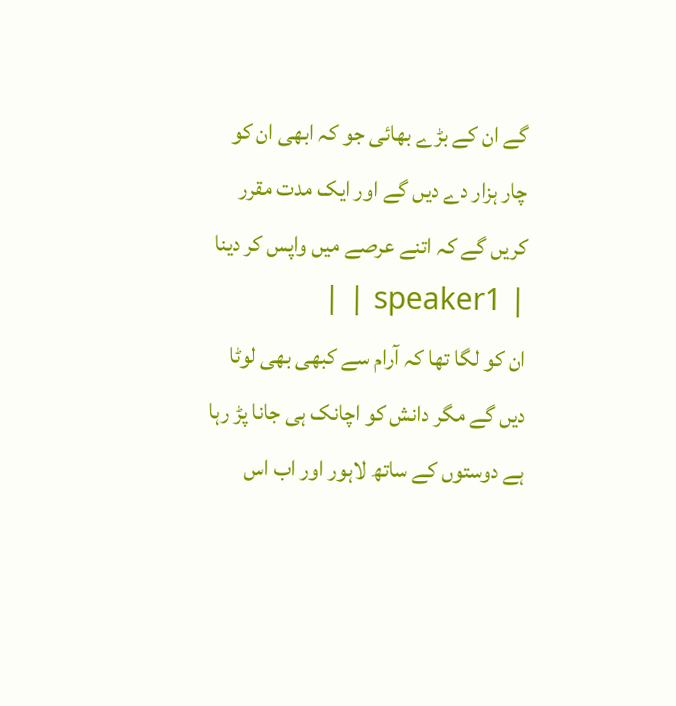گے ان کے بڑے بھائی جو کہ ابھی ان کو چار ہزار دے دیں گے اور ایک مدت مقرر کریں گے کہ اتنے عرصے میں واپس کر دینا | speaker1 | |
ان کو لگا تھا کہ آرام سے کبھی بھی لوٹا دیں گے مگر دانش کو اچانک ہی جانا پڑ رہا ہے دوستوں کے ساتھ لاہور اور اب اس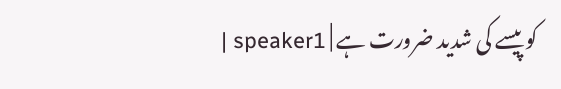کو پیسے کی شدید ضرورت ہے | speaker1 |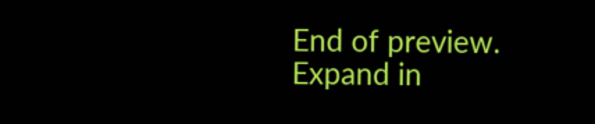End of preview. Expand in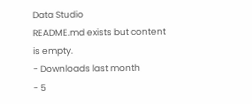Data Studio
README.md exists but content is empty.
- Downloads last month
- 5